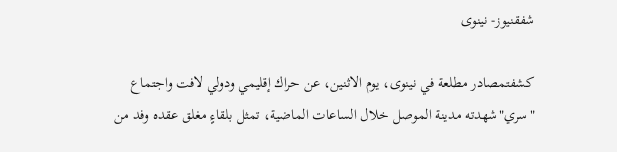شفقنيوز- نينوى

كشفتمصادر مطلعة في نينوى، يوم الاثنين، عن حراك إقليمي ودولي لافت واجتماع "سري"شهدته مدينة الموصل خلال الساعات الماضية، تمثل بلقاءٍ مغلق عقده وفد من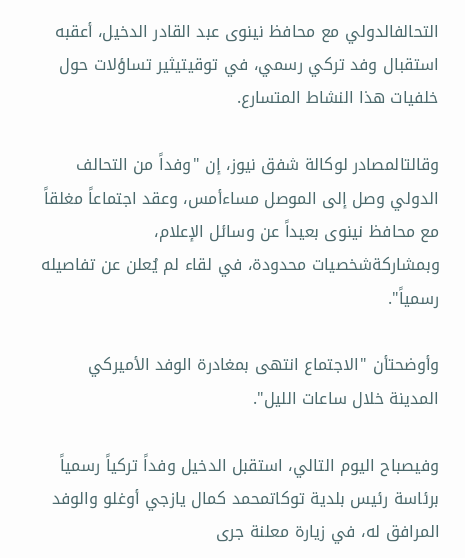التحالفالدولي مع محافظ نينوى عبد القادر الدخيل، أعقبه استقبال وفد تركي رسمي، في توقيتيثير تساؤلات حول خلفيات هذا النشاط المتسارع.

وقالتالمصادر لوكالة شفق نيوز، إن "وفداً من التحالف الدولي وصل إلى الموصل مساءأمس، وعقد اجتماعاً مغلقاً مع محافظ نينوى بعيداً عن وسائل الإعلام، وبمشاركةشخصيات محدودة، في لقاء لم يُعلن عن تفاصيله رسمياً".

وأوضحتأن "الاجتماع انتهى بمغادرة الوفد الأميركي المدينة خلال ساعات الليل".

وفيصباح اليوم التالي، استقبل الدخيل وفداً تركياً رسمياً برئاسة رئيس بلدية توكاتمحمد كمال يازجي أوغلو والوفد المرافق له، في زيارة معلنة جرى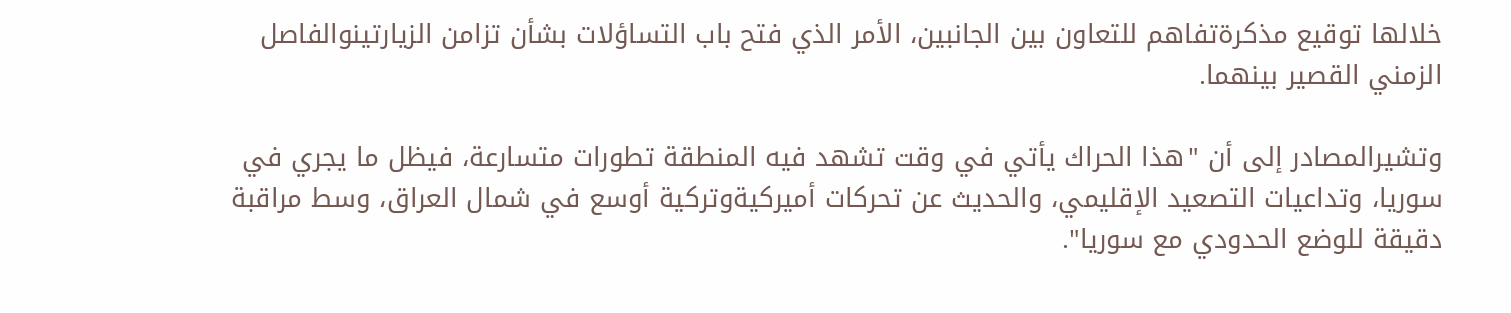خلالها توقيع مذكرةتفاهم للتعاون بين الجانبين، الأمر الذي فتح باب التساؤلات بشأن تزامن الزيارتينوالفاصل الزمني القصير بينهما.

وتشيرالمصادر إلى أن "هذا الحراك يأتي في وقت تشهد فيه المنطقة تطورات متسارعة، فيظل ما يجري في سوريا، وتداعيات التصعيد الإقليمي، والحديث عن تحركات أميركيةوتركية أوسع في شمال العراق، وسط مراقبة دقيقة للوضع الحدودي مع سوريا".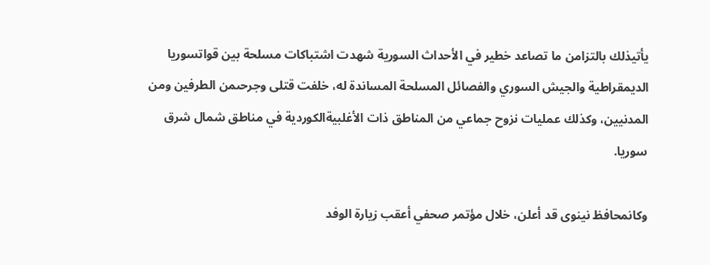يأتيذلك بالتزامن ما تصاعد خطير في الأحداث السورية شهدت اشتباكات مسلحة بين قواتسوريا الديمقراطية والجيش السوري والفصائل المسلحة المساندة له، خلفت قتلى وجرحىمن الطرفين ومن المدنيين، وكذلك عمليات نزوح جماعي من المناطق ذات الأغلبيةالكوردية في مناطق شمال شرق سوريا.

وكانمحافظ نينوى قد أعلن، خلال مؤتمر صحفي أعقب زيارة الوفد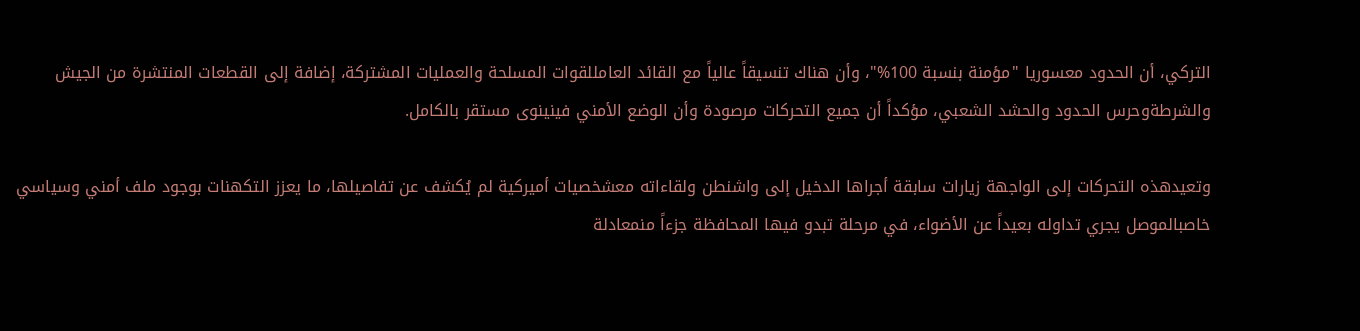التركي، أن الحدود معسوريا "مؤمنة بنسبة 100%"، وأن هناك تنسيقاً عالياً مع القائد العامللقوات المسلحة والعمليات المشتركة، إضافة إلى القطعات المنتشرة من الجيش والشرطةوحرس الحدود والحشد الشعبي، مؤكداً أن جميع التحركات مرصودة وأن الوضع الأمني فينينوى مستقر بالكامل.

وتعيدهذه التحركات إلى الواجهة زيارات سابقة أجراها الدخيل إلى واشنطن ولقاءاته معشخصيات أميركية لم يُكشف عن تفاصيلها، ما يعزز التكهنات بوجود ملف أمني وسياسي خاصبالموصل يجري تداوله بعيداً عن الأضواء، في مرحلة تبدو فيها المحافظة جزءاً منمعادلة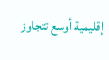إقليمية أوسع تتجاوز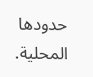حدودها المحلية.